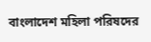বাংলাদেশ মহিলা পরিষদের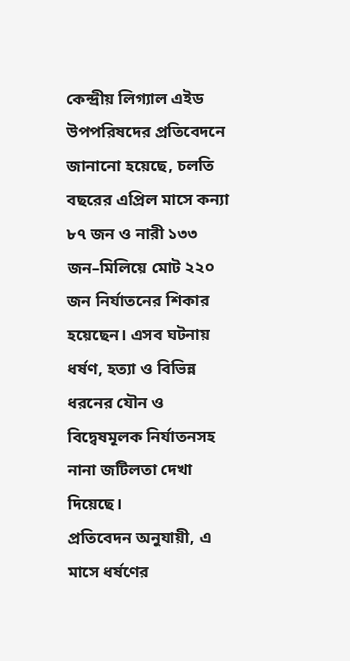কেন্দ্রীয় লিগ্যাল এইড উপপরিষদের প্রতিবেদনে জানানো হয়েছে, চলতি বছরের এপ্রিল মাসে কন্যা ৮৭ জন ও নারী ১৩৩ জন–মিলিয়ে মোট ২২০ জন নির্যাতনের শিকার হয়েছেন। এসব ঘটনায় ধর্ষণ, হত্যা ও বিভিন্ন ধরনের যৌন ও বিদ্বেষমূলক নির্যাতনসহ নানা জটিলতা দেখা দিয়েছে।
প্রতিবেদন অনুযায়ী, এ মাসে ধর্ষণের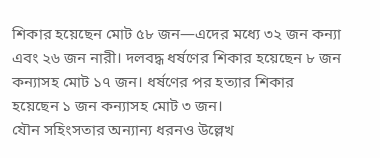শিকার হয়েছেন মোট ৫৮ জন—এদের মধ্যে ৩২ জন কন্যা এবং ২৬ জন নারী। দলবদ্ধ ধর্ষণের শিকার হয়েছেন ৮ জন কন্যাসহ মোট ১৭ জন। ধর্ষণের পর হত্যার শিকার হয়েছেন ১ জন কন্যাসহ মোট ৩ জন।
যৌন সহিংসতার অন্যান্য ধরনও উল্লেখ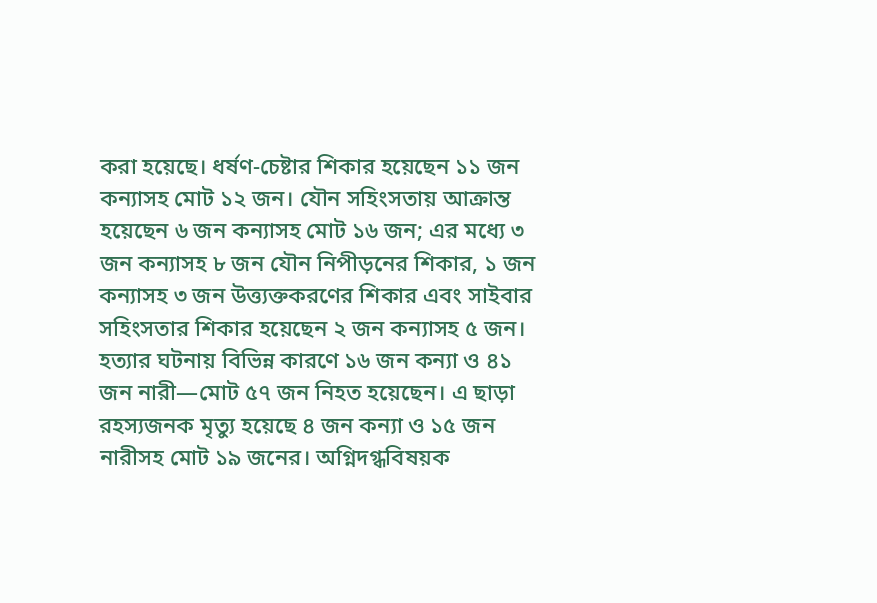করা হয়েছে। ধর্ষণ-চেষ্টার শিকার হয়েছেন ১১ জন কন্যাসহ মোট ১২ জন। যৌন সহিংসতায় আক্রান্ত হয়েছেন ৬ জন কন্যাসহ মোট ১৬ জন; এর মধ্যে ৩ জন কন্যাসহ ৮ জন যৌন নিপীড়নের শিকার, ১ জন কন্যাসহ ৩ জন উত্ত্যক্তকরণের শিকার এবং সাইবার সহিংসতার শিকার হয়েছেন ২ জন কন্যাসহ ৫ জন।
হত্যার ঘটনায় বিভিন্ন কারণে ১৬ জন কন্যা ও ৪১ জন নারী—মোট ৫৭ জন নিহত হয়েছেন। এ ছাড়া রহস্যজনক মৃত্যু হয়েছে ৪ জন কন্যা ও ১৫ জন নারীসহ মোট ১৯ জনের। অগ্নিদগ্ধবিষয়ক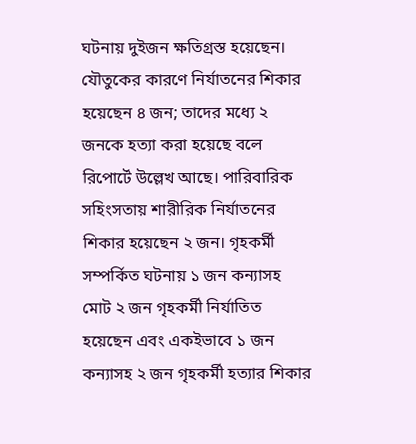ঘটনায় দুইজন ক্ষতিগ্রস্ত হয়েছেন।
যৌতুকের কারণে নির্যাতনের শিকার হয়েছেন ৪ জন; তাদের মধ্যে ২ জনকে হত্যা করা হয়েছে বলে রিপোর্টে উল্লেখ আছে। পারিবারিক সহিংসতায় শারীরিক নির্যাতনের শিকার হয়েছেন ২ জন। গৃহকর্মী সম্পর্কিত ঘটনায় ১ জন কন্যাসহ মোট ২ জন গৃহকর্মী নির্যাতিত হয়েছেন এবং একইভাবে ১ জন কন্যাসহ ২ জন গৃহকর্মী হত্যার শিকার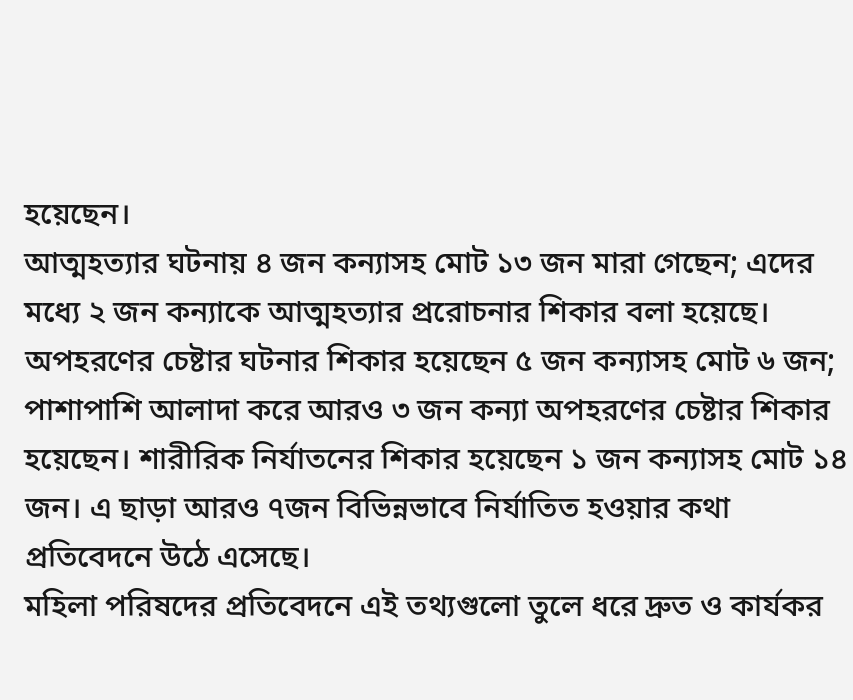হয়েছেন।
আত্মহত্যার ঘটনায় ৪ জন কন্যাসহ মোট ১৩ জন মারা গেছেন; এদের মধ্যে ২ জন কন্যাকে আত্মহত্যার প্ররোচনার শিকার বলা হয়েছে। অপহরণের চেষ্টার ঘটনার শিকার হয়েছেন ৫ জন কন্যাসহ মোট ৬ জন; পাশাপাশি আলাদা করে আরও ৩ জন কন্যা অপহরণের চেষ্টার শিকার হয়েছেন। শারীরিক নির্যাতনের শিকার হয়েছেন ১ জন কন্যাসহ মোট ১৪ জন। এ ছাড়া আরও ৭জন বিভিন্নভাবে নির্যাতিত হওয়ার কথা প্রতিবেদনে উঠে এসেছে।
মহিলা পরিষদের প্রতিবেদনে এই তথ্যগুলো তুলে ধরে দ্রুত ও কার্যকর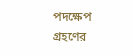পদক্ষেপ গ্রহণের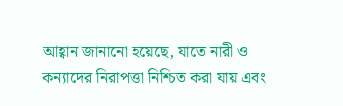আহ্বান জানানো হয়েছে, যাতে নারী ও কন্যাদের নিরাপত্তা নিশ্চিত করা যায় এবং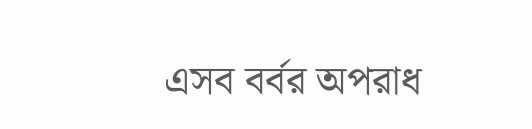এসব বর্বর অপরাধ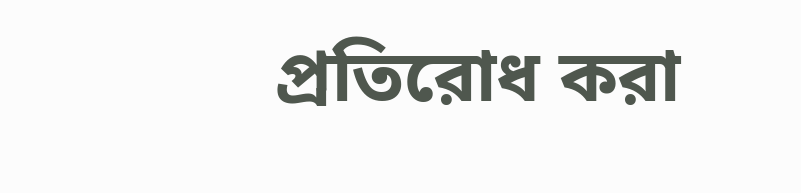প্রতিরোধ করা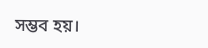সম্ভব হয়।